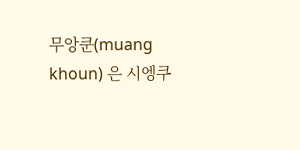무앙쿤(muang khoun) 은 시엥쿠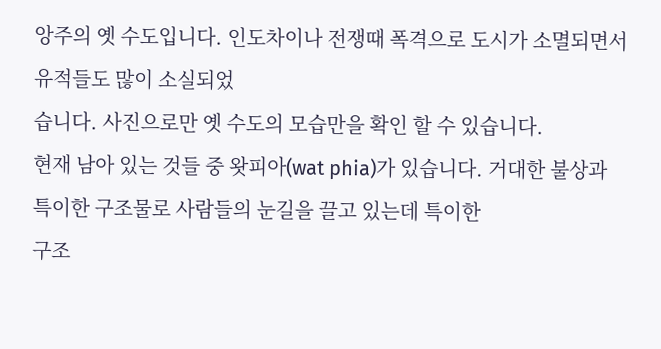앙주의 옛 수도입니다. 인도차이나 전쟁때 폭격으로 도시가 소멸되면서 유적들도 많이 소실되었
습니다. 사진으로만 옛 수도의 모습만을 확인 할 수 있습니다.
현재 남아 있는 것들 중 왓피아(wat phia)가 있습니다. 거대한 불상과 특이한 구조물로 사람들의 눈길을 끌고 있는데 특이한
구조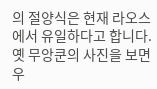의 절양식은 현재 라오스에서 유일하다고 합니다.
옛 무앙쿤의 사진을 보면 우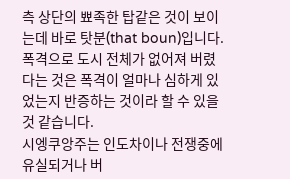측 상단의 뾰족한 탑같은 것이 보이는데 바로 탓분(that boun)입니다.
폭격으로 도시 전체가 없어져 버렸다는 것은 폭격이 얼마나 심하게 있었는지 반증하는 것이라 할 수 있을 것 같습니다.
시엥쿠앙주는 인도차이나 전쟁중에 유실되거나 버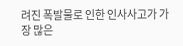려진 폭발물로 인한 인사사고가 가장 많은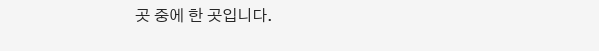곳 중에 한 곳입니다.